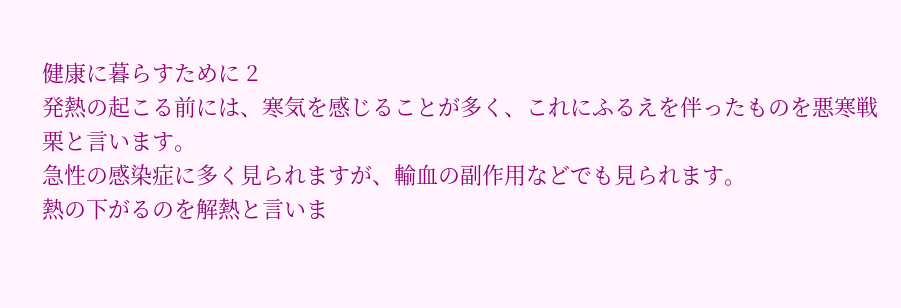健康に暮らすために 2
発熱の起こる前には、寒気を感じることが多く、これにふるえを伴ったものを悪寒戦栗と言います。
急性の感染症に多く見られますが、輸血の副作用などでも見られます。
熱の下がるのを解熱と言いま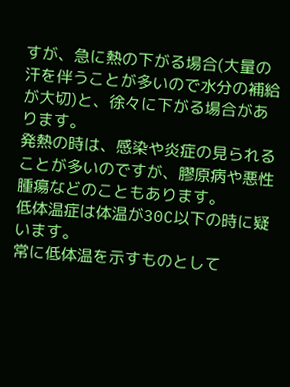すが、急に熱の下がる場合(大量の汗を伴うことが多いので水分の補給が大切)と、徐々に下がる場合があります。
発熱の時は、感染や炎症の見られることが多いのですが、膠原病や悪性腫瘍などのこともあります。
低体温症は体温が30C以下の時に疑います。
常に低体温を示すものとして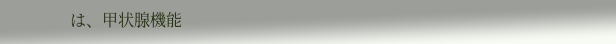は、甲状腺機能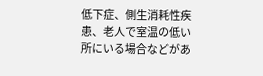低下症、側生消耗性疾患、老人で室温の低い所にいる場合などがあ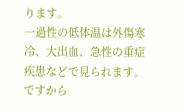ります。
一過性の低体温は外傷寒冷、大出血、急性の重症疾患などで見られます。
ですから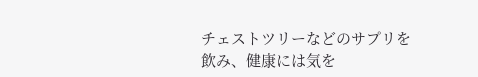チェストツリーなどのサプリを飲み、健康には気を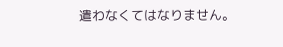遣わなくてはなりません。